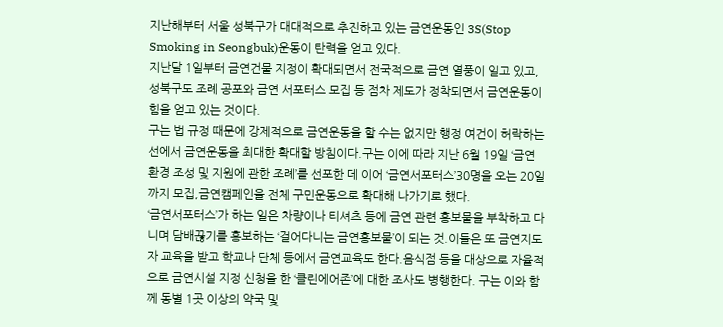지난해부터 서울 성북구가 대대적으로 추진하고 있는 금연운동인 3S(Stop Smoking in Seongbuk)운동이 탄력을 얻고 있다.
지난달 1일부터 금연건물 지정이 확대되면서 전국적으로 금연 열풍이 일고 있고,성북구도 조례 공포와 금연 서포터스 모집 등 점차 제도가 정착되면서 금연운동이 힘을 얻고 있는 것이다.
구는 법 규정 때문에 강제적으로 금연운동을 할 수는 없지만 행정 여건이 허락하는 선에서 금연운동을 최대한 확대할 방침이다.구는 이에 따라 지난 6월 19일 ‘금연환경 조성 및 지원에 관한 조례’를 선포한 데 이어 ‘금연서포터스’30명을 오는 20일까지 모집,금연캠페인을 전체 구민운동으로 확대해 나가기로 했다.
‘금연서포터스’가 하는 일은 차량이나 티셔츠 등에 금연 관련 홍보물을 부착하고 다니며 담배끊기를 홍보하는 ‘걸어다니는 금연홍보물’이 되는 것.이들은 또 금연지도자 교육을 받고 학교나 단체 등에서 금연교육도 한다.음식점 등을 대상으로 자율적으로 금연시설 지정 신청을 한 ‘클린에어존’에 대한 조사도 병행한다. 구는 이와 함께 동별 1곳 이상의 약국 및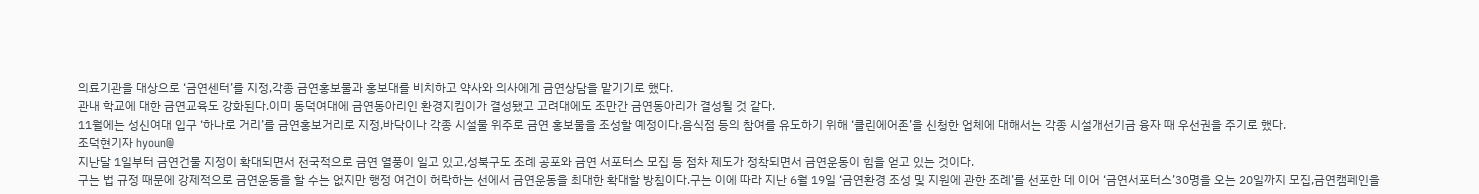의료기관을 대상으로 ‘금연센터’를 지정,각종 금연홍보물과 홍보대를 비치하고 약사와 의사에게 금연상담을 맡기기로 했다.
관내 학교에 대한 금연교육도 강화된다.이미 동덕여대에 금연동아리인 환경지킴이가 결성됐고 고려대에도 조만간 금연동아리가 결성될 것 같다.
11월에는 성신여대 입구 ‘하나로 거리’를 금연홍보거리로 지정,바닥이나 각종 시설물 위주로 금연 홍보물을 조성할 예정이다.음식점 등의 참여를 유도하기 위해 ‘클린에어존’을 신청한 업체에 대해서는 각종 시설개선기금 융자 때 우선권을 주기로 했다.
조덕현기자 hyoun@
지난달 1일부터 금연건물 지정이 확대되면서 전국적으로 금연 열풍이 일고 있고,성북구도 조례 공포와 금연 서포터스 모집 등 점차 제도가 정착되면서 금연운동이 힘을 얻고 있는 것이다.
구는 법 규정 때문에 강제적으로 금연운동을 할 수는 없지만 행정 여건이 허락하는 선에서 금연운동을 최대한 확대할 방침이다.구는 이에 따라 지난 6월 19일 ‘금연환경 조성 및 지원에 관한 조례’를 선포한 데 이어 ‘금연서포터스’30명을 오는 20일까지 모집,금연캠페인을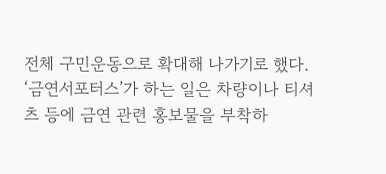전체 구민운동으로 확대해 나가기로 했다.
‘금연서포터스’가 하는 일은 차량이나 티셔츠 등에 금연 관련 홍보물을 부착하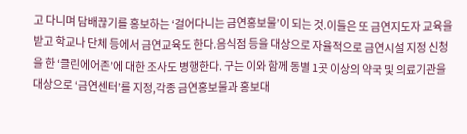고 다니며 담배끊기를 홍보하는 ‘걸어다니는 금연홍보물’이 되는 것.이들은 또 금연지도자 교육을 받고 학교나 단체 등에서 금연교육도 한다.음식점 등을 대상으로 자율적으로 금연시설 지정 신청을 한 ‘클린에어존’에 대한 조사도 병행한다. 구는 이와 함께 동별 1곳 이상의 약국 및 의료기관을 대상으로 ‘금연센터’를 지정,각종 금연홍보물과 홍보대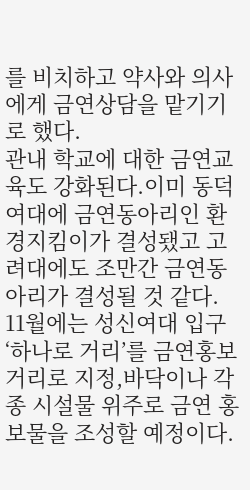를 비치하고 약사와 의사에게 금연상담을 맡기기로 했다.
관내 학교에 대한 금연교육도 강화된다.이미 동덕여대에 금연동아리인 환경지킴이가 결성됐고 고려대에도 조만간 금연동아리가 결성될 것 같다.
11월에는 성신여대 입구 ‘하나로 거리’를 금연홍보거리로 지정,바닥이나 각종 시설물 위주로 금연 홍보물을 조성할 예정이다.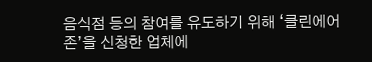음식점 등의 참여를 유도하기 위해 ‘클린에어존’을 신청한 업체에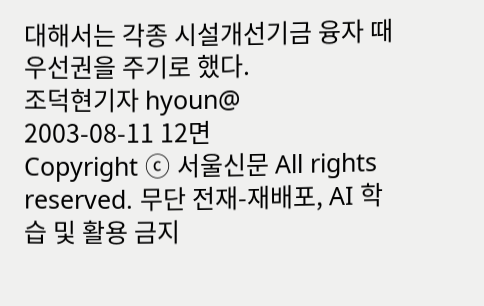대해서는 각종 시설개선기금 융자 때 우선권을 주기로 했다.
조덕현기자 hyoun@
2003-08-11 12면
Copyright ⓒ 서울신문 All rights reserved. 무단 전재-재배포, AI 학습 및 활용 금지